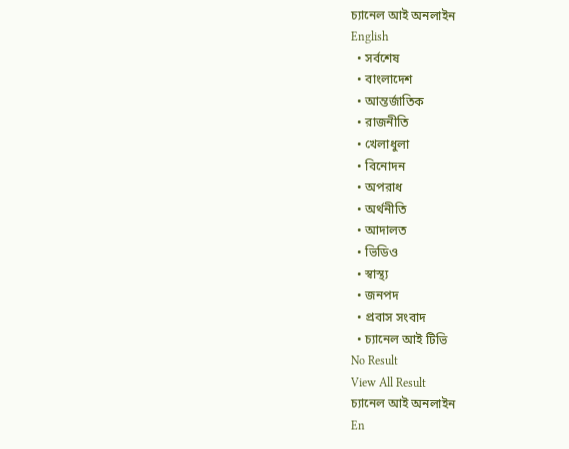চ্যানেল আই অনলাইন
English
  • সর্বশেষ
  • বাংলাদেশ
  • আন্তর্জাতিক
  • রাজনীতি
  • খেলাধুলা
  • বিনোদন
  • অপরাধ
  • অর্থনীতি
  • আদালত
  • ভিডিও
  • স্বাস্থ্য
  • জনপদ
  • প্রবাস সংবাদ
  • চ্যানেল আই টিভি
No Result
View All Result
চ্যানেল আই অনলাইন
En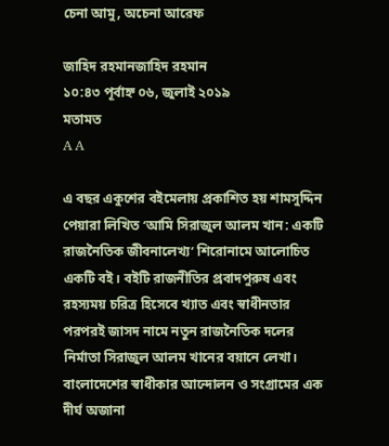চেনা আমু, অচেনা আরেফ

জাহিদ রহমানজাহিদ রহমান
১০:৪৩ পূর্বাহ্ন ০৬, জুলাই ২০১৯
মতামত
A A

এ বছর একুশের বইমেলায় প্রকাশিত হয় শামসুদ্দিন পেয়ারা লিখিত ‘আমি সিরাজুল আলম খান: একটি রাজনৈতিক জীবনালেখ্য’ শিরোনামে আলোচিত একটি বই। বইটি রাজনীতির প্রবাদপুরুষ এবং রহস্যময় চরিত্র হিসেবে খ্যাত এবং স্বাধীনতার পরপরই জাসদ নামে নতুন রাজনৈতিক দলের নির্মাতা সিরাজুল আলম খানের বয়ানে লেখা। বাংলাদেশের স্বাধীকার আন্দোলন ও সংগ্রামের এক দীর্ঘ অজানা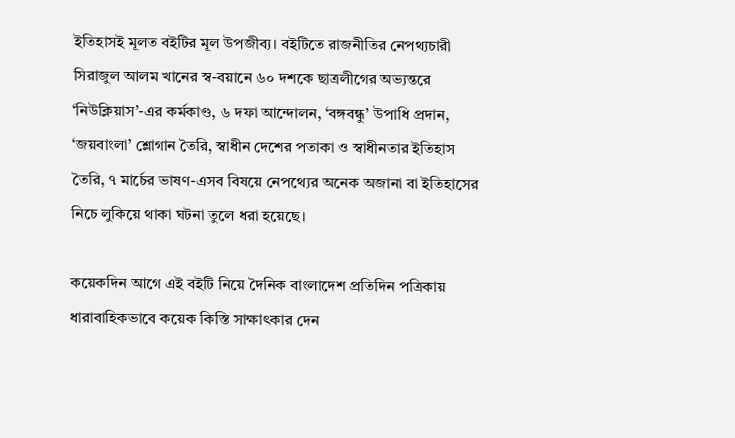ইতিহাসই মূলত বইটির মূল উপজীব্য। বইটিতে রাজনীতির নেপথ্যচারী  সিরাজুল আলম খানের স্ব-বয়ানে ৬০ দশকে ছাত্রলীগের অভ্যন্তরে ‘নিউক্লিয়াস’-এর কর্মকাণ্ড, ৬ দফা আন্দোলন, ‘বঙ্গবন্ধু’ উপাধি প্রদান, ‘জয়বাংলা’ শ্লোগান তৈরি, স্বাধীন দেশের পতাকা ও স্বাধীনতার ইতিহাস তৈরি, ৭ মার্চের ভাষণ-এসব বিষয়ে নেপথ্যের অনেক অজানা বা ইতিহাসের নিচে লুকিয়ে থাকা ঘটনা তুলে ধরা হয়েছে।

কয়েকদিন আগে এই বইটি নিয়ে দৈনিক বাংলাদেশ প্রতিদিন পত্রিকায় ধারাবাহিকভাবে কয়েক কিস্তি সাক্ষাৎকার দেন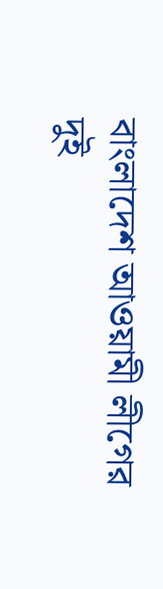বাংলাদেশ আওয়ামী লীগের দুই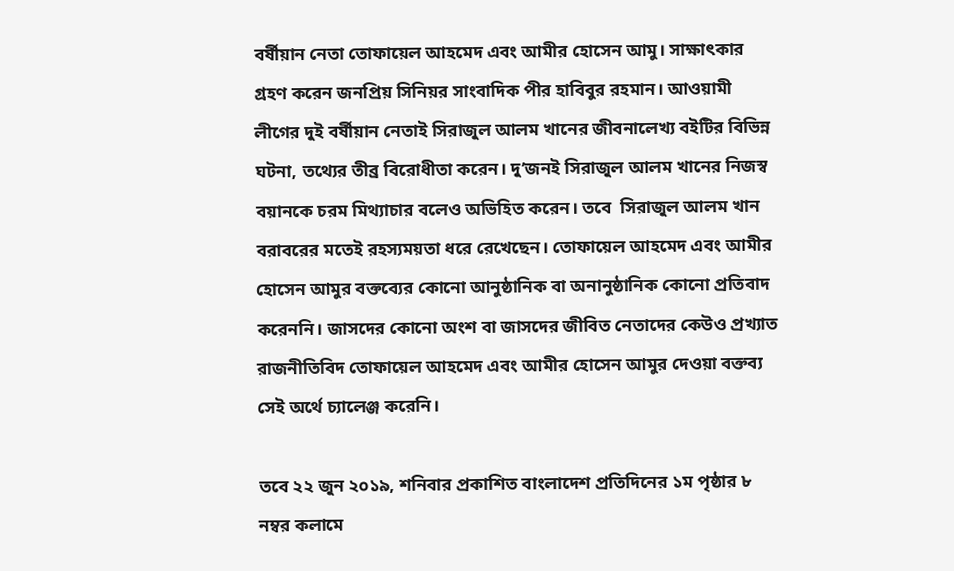বর্ষীয়ান নেতা তোফায়েল আহমেদ এবং আমীর হোসেন আমু। সাক্ষাৎকার গ্রহণ করেন জনপ্রিয় সিনিয়র সাংবাদিক পীর হাবিবুর রহমান। আওয়ামী লীগের দুই বর্ষীয়ান নেতাই সিরাজুল আলম খানের জীবনালেখ্য বইটির বিভিন্ন ঘটনা, তথ্যের তীব্র বিরোধীতা করেন। দু’জনই সিরাজুল আলম খানের নিজস্ব বয়ানকে চরম মিথ্যাচার বলেও অভিহিত করেন। তবে  সিরাজুল আলম খান বরাবরের মতেই রহস্যময়তা ধরে রেখেছেন। তোফায়েল আহমেদ এবং আমীর হোসেন আমুর বক্তব্যের কোনো আনুষ্ঠানিক বা অনানুষ্ঠানিক কোনো প্রতিবাদ করেননি। জাসদের কোনো অংশ বা জাসদের জীবিত নেতাদের কেউও প্রখ্যাত রাজনীতিবিদ তোফায়েল আহমেদ এবং আমীর হোসেন আমুর দেওয়া বক্তব্য সেই অর্থে চ্যালেঞ্জ করেনি।

তবে ২২ জুন ২০১৯, শনিবার প্রকাশিত বাংলাদেশ প্রতিদিনের ১ম পৃষ্ঠার ৮ নম্বর কলামে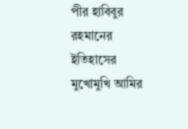পীর হাবিবুর রহমানের ইতিহাসের মুখোমুখি আমির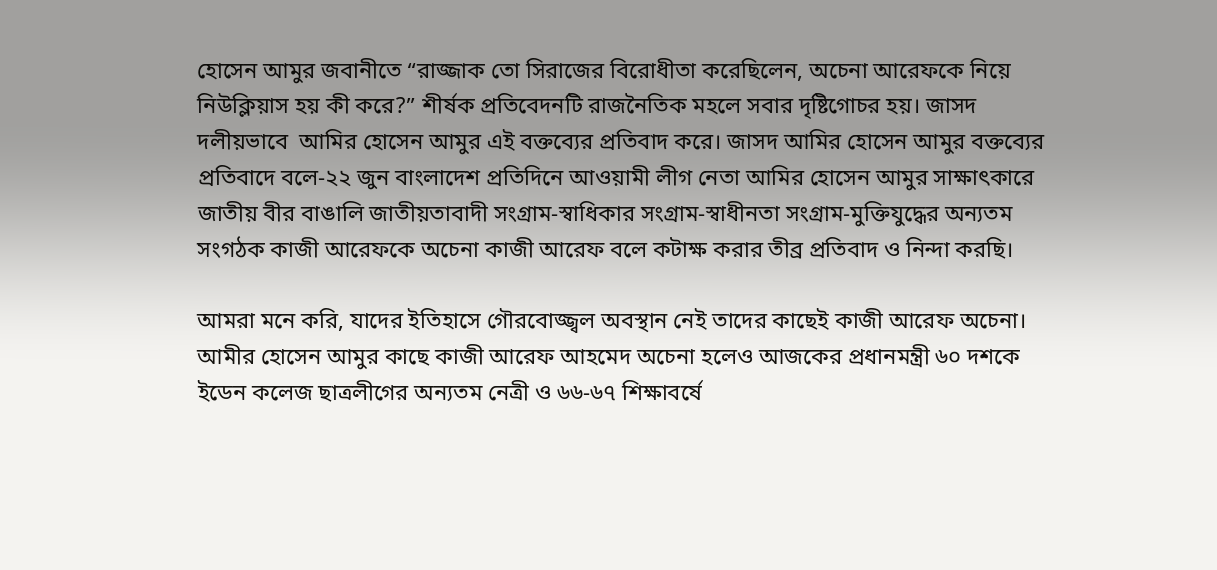হোসেন আমুর জবানীতে “রাজ্জাক তো সিরাজের বিরোধীতা করেছিলেন, অচেনা আরেফকে নিয়ে নিউক্লিয়াস হয় কী করে?” শীর্ষক প্রতিবেদনটি রাজনৈতিক মহলে সবার দৃষ্টিগোচর হয়। জাসদ দলীয়ভাবে  আমির হোসেন আমুর এই বক্তব্যের প্রতিবাদ করে। জাসদ আমির হোসেন আমুর বক্তব্যের প্রতিবাদে বলে-২২ জুন বাংলাদেশ প্রতিদিনে আওয়ামী লীগ নেতা আমির হোসেন আমুর সাক্ষাৎকারে জাতীয় বীর বাঙালি জাতীয়তাবাদী সংগ্রাম-স্বাধিকার সংগ্রাম-স্বাধীনতা সংগ্রাম-মুক্তিযুদ্ধের অন্যতম সংগঠক কাজী আরেফকে অচেনা কাজী আরেফ বলে কটাক্ষ করার তীব্র প্রতিবাদ ও নিন্দা করছি।

আমরা মনে করি, যাদের ইতিহাসে গৌরবোজ্জ্বল অবস্থান নেই তাদের কাছেই কাজী আরেফ অচেনা। আমীর হোসেন আমুর কাছে কাজী আরেফ আহমেদ অচেনা হলেও আজকের প্রধানমন্ত্রী ৬০ দশকে ইডেন কলেজ ছাত্রলীগের অন্যতম নেত্রী ও ৬৬-৬৭ শিক্ষাবর্ষে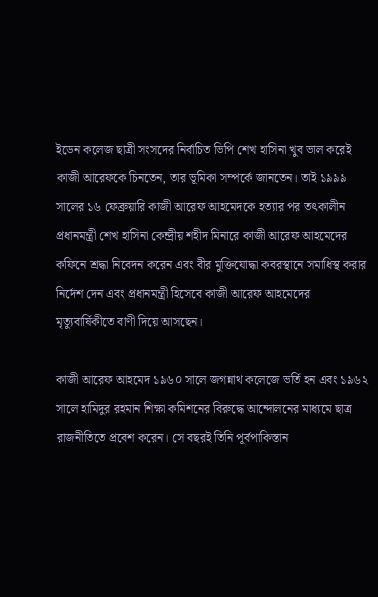ইডেন কলেজ ছাত্রী সংসদের নির্বাচিত ভিপি শেখ হাসিনা খুব ভাল করেই কাজী আরেফকে চিনতেন, তার ভূমিকা সম্পর্কে জানতেন। তাই ১৯৯৯ সালের ১৬ ফেব্রুয়ারি কাজী আরেফ আহমেদকে হত্যার পর তৎকালীন প্রধানমন্ত্রী শেখ হাসিনা কেন্দ্রীয় শহীদ মিনারে কাজী আরেফ আহমেদের কফিনে শ্রদ্ধা নিবেদন করেন এবং বীর মুক্তিযোদ্ধা কবরস্থানে সমাধিস্থ করার নির্দেশ দেন এবং প্রধানমন্ত্রী হিসেবে কাজী আরেফ আহমেদের মৃত্যুবার্ষিকীতে বাণী দিয়ে আসছেন।

কাজী আরেফ আহমেদ ১৯৬০ সালে জগন্নাথ কলেজে ভর্তি হন এবং ১৯৬২ সালে হামিদুর রহমান শিক্ষা কমিশনের বিরুদ্ধে আন্দোলনের মাধ্যমে ছাত্র রাজনীতিতে প্রবেশ করেন। সে বছরই তিনি পূর্বপাকিস্তান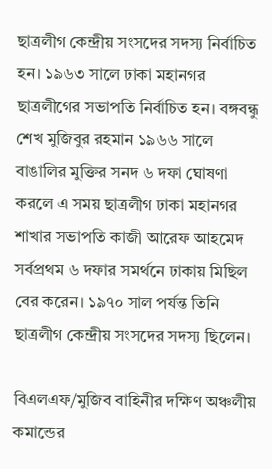ছাত্রলীগ কেন্দ্রীয় সংসদের সদস্য নির্বাচিত হন। ১৯৬৩ সালে ঢাকা মহানগর ছাত্রলীগের সভাপতি নির্বাচিত হন। বঙ্গবন্ধু শেখ মুজিবুর রহমান ১৯৬৬ সালে বাঙালির মুক্তির সনদ ৬ দফা ঘোষণা করলে এ সময় ছাত্রলীগ ঢাকা মহানগর শাখার সভাপতি কাজী আরেফ আহমেদ সর্বপ্রথম ৬ দফার সমর্থনে ঢাকায় মিছিল বের করেন। ১৯৭০ সাল পর্যন্ত তিনি ছাত্রলীগ কেন্দ্রীয় সংসদের সদস্য ছিলেন।

বিএলএফ/মুজিব বাহিনীর দক্ষিণ অঞ্চলীয় কমান্ডের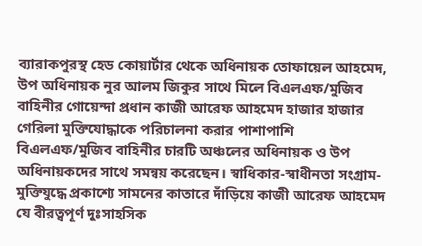ব্যারাকপুরস্থ হেড কোয়ার্টার থেকে অধিনায়ক তোফায়েল আহমেদ, উপ অধিনায়ক নুর আলম জিকুর সাথে মিলে বিএলএফ/মুজিব বাহিনীর গোয়েন্দা প্রধান কাজী আরেফ আহমেদ হাজার হাজার গেরিলা মুক্তিযোদ্ধাকে পরিচালনা করার পাশাপাশি বিএলএফ/মুজিব বাহিনীর চারটি অঞ্চলের অধিনায়ক ও উপ অধিনায়কদের সাথে সমন্বয় করেছেন। স্বাধিকার-স্বাধীনতা সংগ্রাম-মুক্তিযুদ্ধে প্রকাশ্যে সামনের কাতারে দাঁড়িয়ে কাজী আরেফ আহমেদ যে বীরত্বপূর্ণ দুঃসাহসিক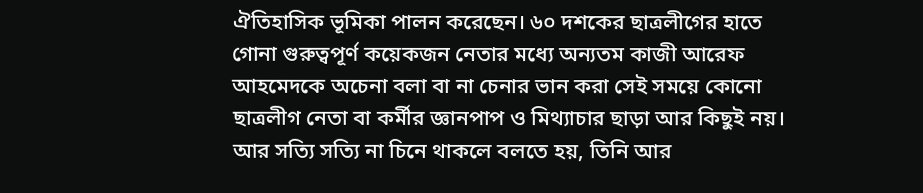ঐতিহাসিক ভূমিকা পালন করেছেন। ৬০ দশকের ছাত্রলীগের হাতে গোনা গুরুত্বপূর্ণ কয়েকজন নেতার মধ্যে অন্যতম কাজী আরেফ আহমেদকে অচেনা বলা বা না চেনার ভান করা সেই সময়ে কোনো ছাত্রলীগ নেতা বা কর্মীর জ্ঞানপাপ ও মিথ্যাচার ছাড়া আর কিছুই নয়। আর সত্যি সত্যি না চিনে থাকলে বলতে হয়, তিনি আর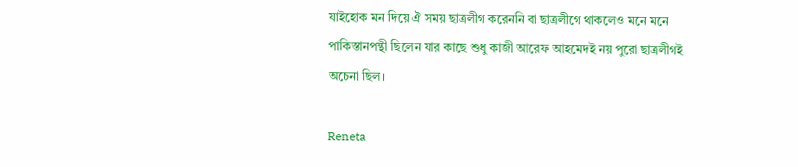যাইহোক মন দিয়ে ঐ সময় ছাত্রলীগ করেননি বা ছাত্রলীগে থাকলেও মনে মনে পাকিস্তানপন্থী ছিলেন যার কাছে শুধু কাজী আরেফ আহমেদই নয় পুরো ছাত্রলীগই অচেনা ছিল।

Reneta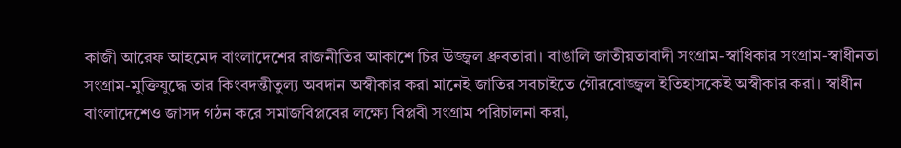কাজী আরেফ আহমেদ বাংলাদেশের রাজনীতির আকাশে চির উজ্জ্বল ধ্রুবতারা। বাঙালি জাতীয়তাবাদী সংগ্রাম-স্বাধিকার সংগ্রাম-স্বাধীনতা সংগ্রাম-মুক্তিযুদ্ধে তার কিংবদন্তীতুল্য অবদান অস্বীকার করা মানেই জাতির সবচাইতে গৌরবোজ্জ্বল ইতিহাসকেই অস্বীকার করা। স্বাধীন বাংলাদেশেও জাসদ গঠন করে সমাজবিপ্লবের লক্ষ্যে বিপ্লবী সংগ্রাম পরিচালনা করা,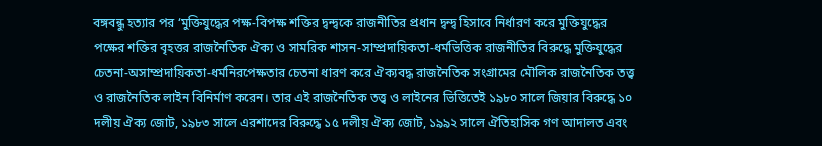বঙ্গবন্ধু হত্যার পর ‘মুক্তিযুদ্ধের পক্ষ-বিপক্ষ শক্তির দ্বন্দ্বকে রাজনীতির প্রধান দ্বন্দ্ব হিসাবে নির্ধারণ করে মুক্তিযুদ্ধের পক্ষের শক্তির বৃহত্তর রাজনৈতিক ঐক্য ও সামরিক শাসন-সাম্প্রদায়িকতা-ধর্মভিত্তিক রাজনীতির বিরুদ্ধে মুক্তিযুদ্ধের চেতনা-অসাম্প্রদায়িকতা-ধর্মনিরপেক্ষতার চেতনা ধারণ করে ঐক্যবদ্ধ রাজনৈতিক সংগ্রামের মৌলিক রাজনৈতিক তত্ত্ব ও রাজনৈতিক লাইন বিনির্মাণ করেন। তার এই রাজনৈতিক তত্ত্ব ও লাইনের ভিত্তিতেই ১৯৮০ সালে জিয়ার বিরুদ্ধে ১০ দলীয় ঐক্য জোট, ১৯৮৩ সালে এরশাদের বিরুদ্ধে ১৫ দলীয় ঐক্য জোট, ১৯৯২ সালে ঐতিহাসিক গণ আদালত এবং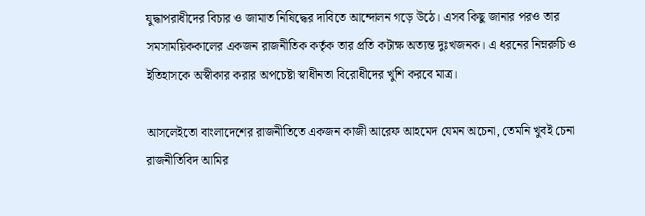যুদ্ধাপরাধীদের বিচার ও জামাত নিষিদ্ধের দাবিতে আন্দোলন গড়ে উঠে। এসব কিছু জানার পরও তার সমসাময়িককালের একজন রাজনীতিক কর্তৃক তার প্রতি কটাক্ষ অত্যন্ত দুঃখজনক। এ ধরনের নিম্নরুচি ও ইতিহাসকে অস্বীকার করার অপচেষ্টা স্বাধীনতা বিরোধীদের খুশি করবে মাত্র।

আসলেইতো বাংলাদেশের রাজনীতিতে একজন কাজী আরেফ আহমেদ যেমন অচেনা, তেমনি খুবই চেনা রাজনীতিবিদ আমির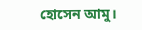হোসেন আমু।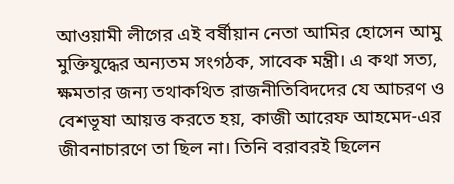আওয়ামী লীগের এই বর্ষীয়ান নেতা আমির হোসেন আমু মুক্তিযুদ্ধের অন্যতম সংগঠক, সাবেক মন্ত্রী। এ কথা সত্য, ক্ষমতার জন্য তথাকথিত রাজনীতিবিদদের যে আচরণ ও বেশভূষা আয়ত্ত করতে হয়, কাজী আরেফ আহমেদ-এর জীবনাচারণে তা ছিল না। তিনি বরাবরই ছিলেন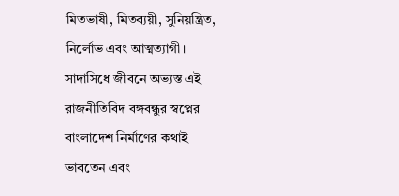মিতভাষী, মিতব্যয়ী, সুনিয়ন্ত্রিত, নির্লোভ এবং আত্মত্যাগী। সাদাসিধে জীবনে অভ্যস্ত এই রাজনীতিবিদ বঙ্গবন্ধুর স্বপ্নের বাংলাদেশ নির্মাণের কথাই ভাবতেন এবং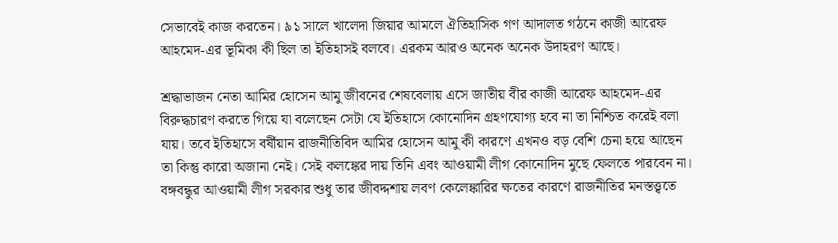সেভাবেই কাজ করতেন। ৯১ সালে খালেদা জিয়ার আমলে ঐতিহাসিক গণ আদালত গঠনে কাজী আরেফ আহমেদ-এর ভূমিকা কী ছিল তা ইতিহাসই বলবে। এরকম আরও অনেক অনেক উদাহরণ আছে।

শ্রদ্ধাভাজন নেতা আমির হোসেন আমু জীবনের শেষবেলায় এসে জাতীয় বীর কাজী আরেফ আহমেদ-এর বিরুদ্ধচারণ করতে গিয়ে যা বলেছেন সেটা যে ইতিহাসে কোনোদিন গ্রহণযোগ্য হবে না তা নিশ্চিত করেই বলা যায়। তবে ইতিহাসে বর্ষীয়ান রাজনীতিবিদ আমির হোসেন আমু কী কারণে এখনও বড় বেশি চেনা হয়ে আছেন তা কিন্তু কারো অজানা নেই। সেই কলঙ্কের দায় তিনি এবং আওয়ামী লীগ কোনোদিন মুছে ফেলতে পারবেন না। বঙ্গবন্ধুর আওয়ামী লীগ সরকার শুধু তার জীবদ্দশায় লবণ কেলেঙ্কারির ক্ষতের কারণে রাজনীতির মনস্তত্ত্বতে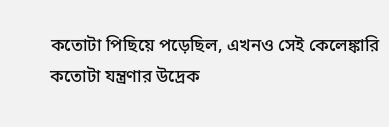কতোটা পিছিয়ে পড়েছিল, এখনও সেই কেলেঙ্কারি কতোটা যন্ত্রণার উদ্রেক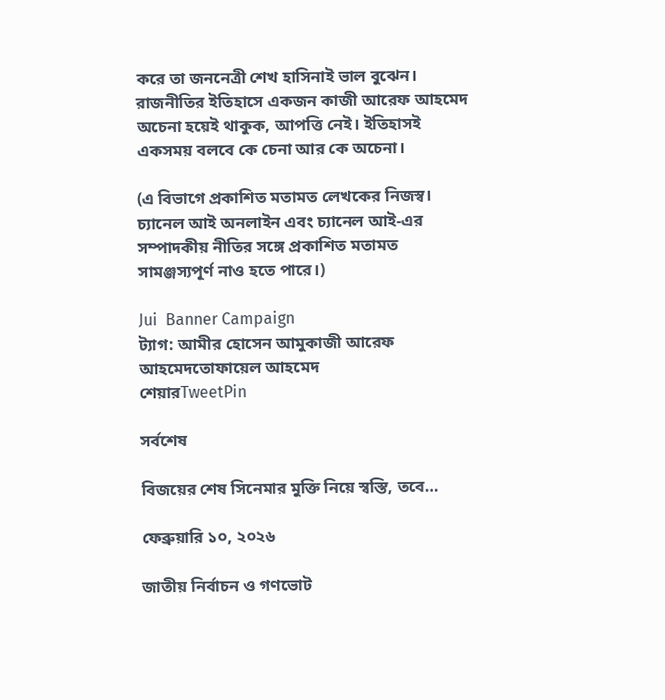করে তা জননেত্রী শেখ হাসিনাই ভাল বুঝেন। রাজনীতির ইতিহাসে একজন কাজী আরেফ আহমেদ অচেনা হয়েই থাকুক, আপত্তি নেই। ইতিহাসই একসময় বলবে কে চেনা আর কে অচেনা।

(এ বিভাগে প্রকাশিত মতামত লেখকের নিজস্ব। চ্যানেল আই অনলাইন এবং চ্যানেল আই-এর সম্পাদকীয় নীতির সঙ্গে প্রকাশিত মতামত সামঞ্জস্যপূর্ণ নাও হতে পারে।)

Jui  Banner Campaign
ট্যাগ: আমীর হোসেন আমুকাজী আরেফ আহমেদতোফায়েল আহমেদ
শেয়ারTweetPin

সর্বশেষ

বিজয়ের শেষ সিনেমার মুক্তি নিয়ে স্বস্তি, তবে…

ফেব্রুয়ারি ১০, ২০২৬

জাতীয় নির্বাচন ও গণভোট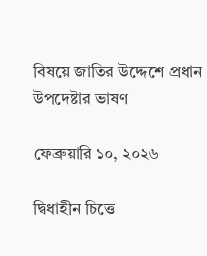বিষয়ে জাতির উদ্দেশে প্রধান উপদেষ্টার ভাষণ

ফেব্রুয়ারি ১০, ২০২৬

দ্বিধাহীন চিত্তে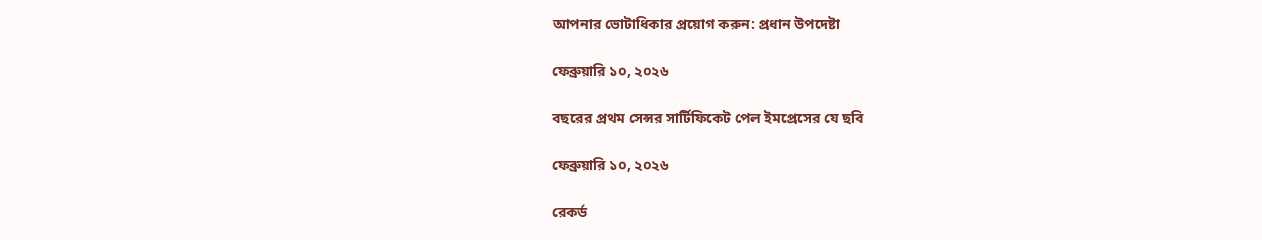আপনার ভোটাধিকার প্রয়োগ করুন: প্রধান উপদেষ্টা

ফেব্রুয়ারি ১০, ২০২৬

বছরের প্রথম সেন্সর সার্টিফিকেট পেল ইমপ্রেসের যে ছবি

ফেব্রুয়ারি ১০, ২০২৬

রেকর্ড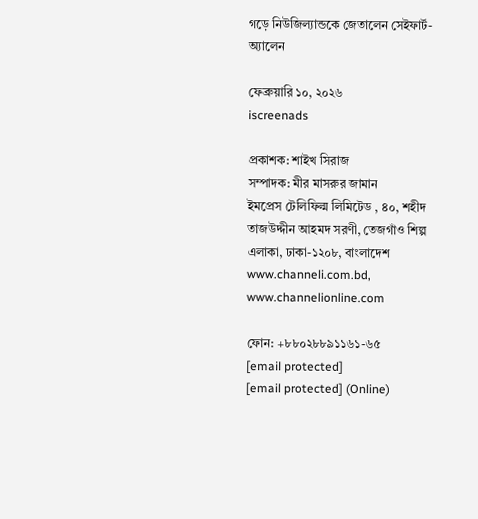গড়ে নিউজিল্যান্ডকে জেতালেন সেইফার্ট-অ্যালেন

ফেব্রুয়ারি ১০, ২০২৬
iscreenads

প্রকাশক: শাইখ সিরাজ
সম্পাদক: মীর মাসরুর জামান
ইমপ্রেস টেলিফিল্ম লিমিটেড , ৪০, শহীদ তাজউদ্দীন আহমদ সরণী, তেজগাঁও শিল্প এলাকা, ঢাকা-১২০৮, বাংলাদেশ
www.channeli.com.bd,
www.channelionline.com

ফোন: +৮৮০২৮৮৯১১৬১-৬৫
[email protected]
[email protected] (Online)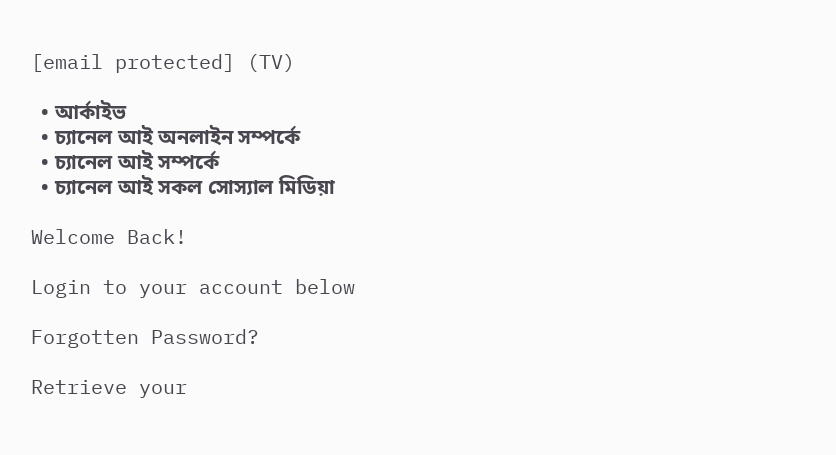[email protected] (TV)

  • আর্কাইভ
  • চ্যানেল আই অনলাইন সম্পর্কে
  • চ্যানেল আই সম্পর্কে
  • চ্যানেল আই সকল সোস্যাল মিডিয়া

Welcome Back!

Login to your account below

Forgotten Password?

Retrieve your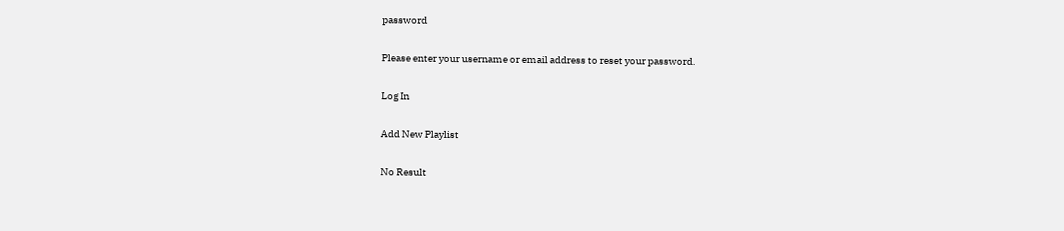password

Please enter your username or email address to reset your password.

Log In

Add New Playlist

No Result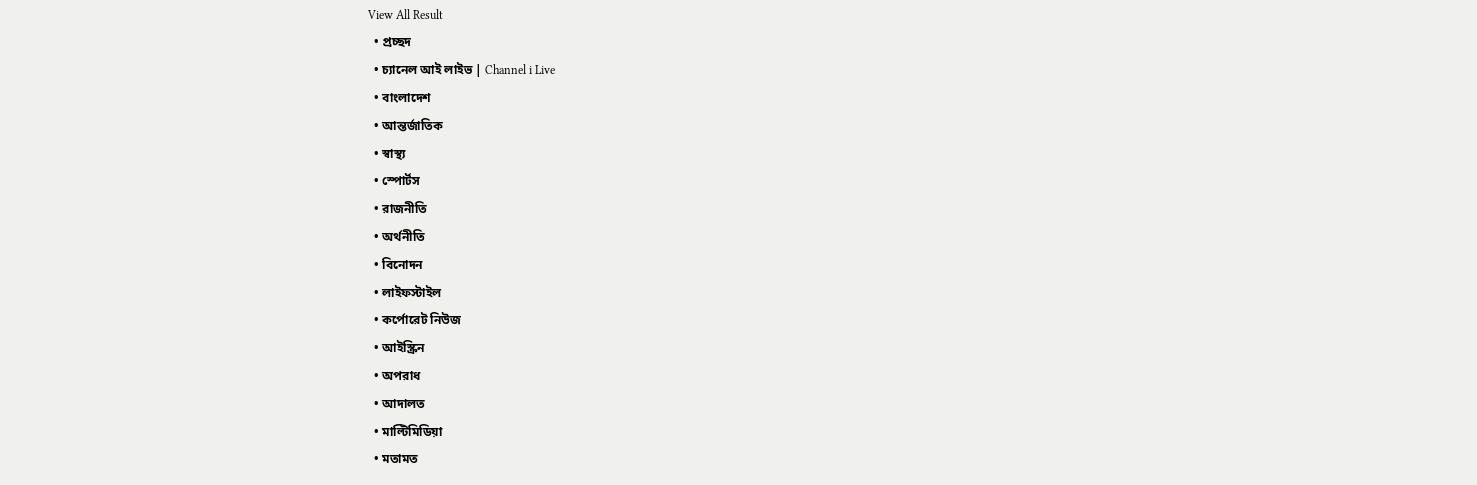View All Result
  • প্রচ্ছদ
  • চ্যানেল আই লাইভ | Channel i Live
  • বাংলাদেশ
  • আন্তর্জাতিক
  • স্বাস্থ্য
  • স্পোর্টস
  • রাজনীতি
  • অর্থনীতি
  • বিনোদন
  • লাইফস্টাইল
  • কর্পোরেট নিউজ
  • আইস্ক্রিন
  • অপরাধ
  • আদালত
  • মাল্টিমিডিয়া
  • মতামত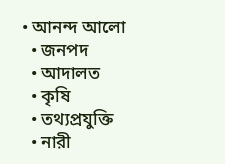• আনন্দ আলো
  • জনপদ
  • আদালত
  • কৃষি
  • তথ্যপ্রযুক্তি
  • নারী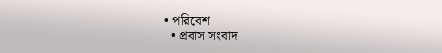• পরিবেশ
  • প্রবাস সংবাদ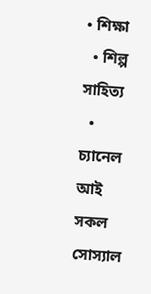• শিক্ষা
  • শিল্প সাহিত্য
  • চ্যানেল আই সকল সোস্যাল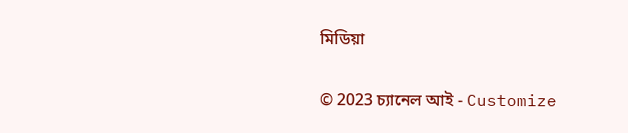মিডিয়া

© 2023 চ্যানেল আই - Customize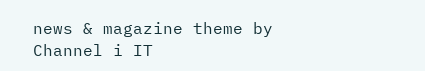news & magazine theme by Channel i IT